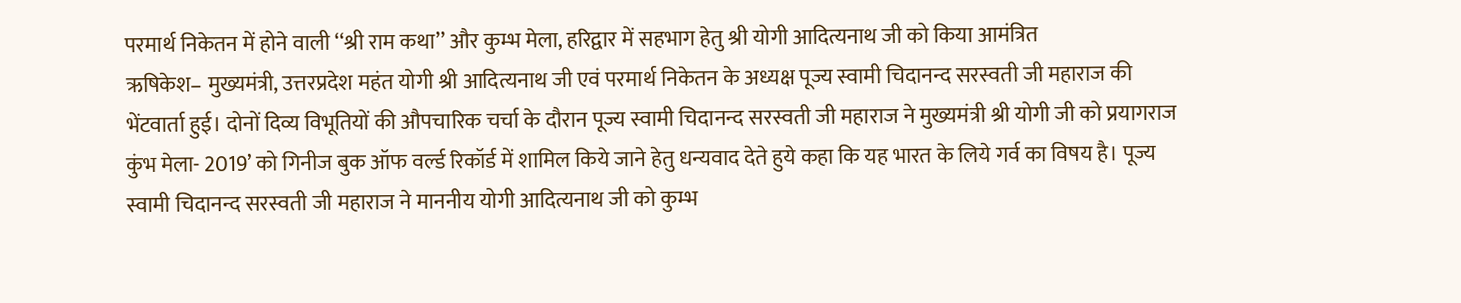परमार्थ निकेतन में होने वाली ‘‘श्री राम कथा’’ और कुम्भ मेला, हरिद्वार में सहभाग हेतु श्री योगी आदित्यनाथ जी को किया आमंत्रित
ऋषिकेश– मुख्यमंत्री, उत्तरप्रदेश महंत योगी श्री आदित्यनाथ जी एवं परमार्थ निकेतन के अध्यक्ष पूज्य स्वामी चिदानन्द सरस्वती जी महाराज की भेंटवार्ता हुई। दोनों दिव्य विभूतियों की औपचारिक चर्चा के दौरान पूज्य स्वामी चिदानन्द सरस्वती जी महाराज ने मुख्यमंत्री श्री योगी जी को प्रयागराज कुंभ मेला- 2019’ को गिनीज बुक ऑफ वर्ल्ड रिकॉर्ड में शामिल किये जाने हेतु धन्यवाद देते हुये कहा कि यह भारत के लिये गर्व का विषय है। पूज्य स्वामी चिदानन्द सरस्वती जी महाराज ने माननीय योगी आदित्यनाथ जी को कुम्भ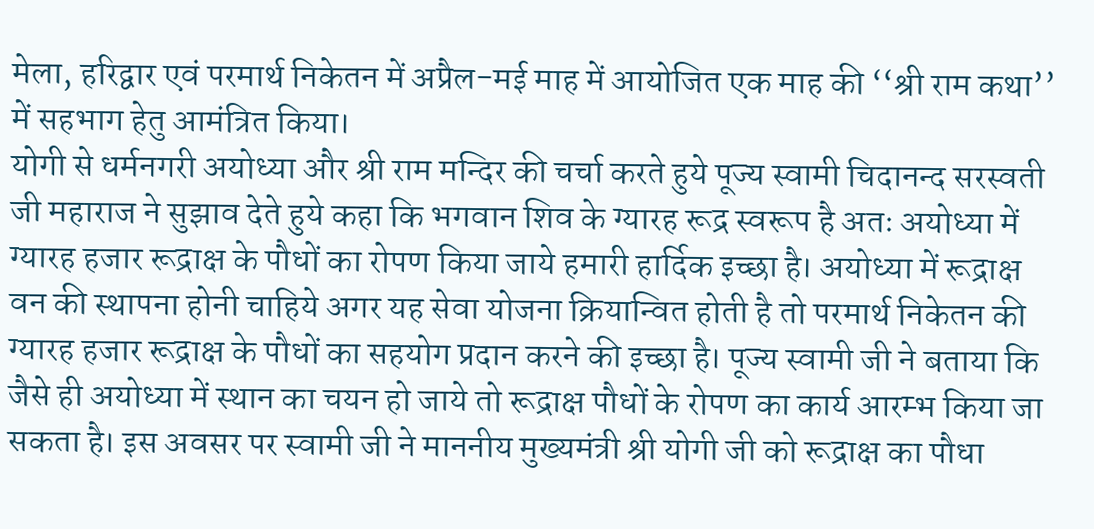मेला, हरिद्वार एवं परमार्थ निकेतन में अप्रैल-मई माह में आयोजित एक माह की ‘‘श्री राम कथा’’ में सहभाग हेतु आमंत्रित किया।
योगी से धर्मनगरी अयोध्या और श्री राम मन्दिर की चर्चा करते हुये पूज्य स्वामी चिदानन्द सरस्वती जी महाराज ने सुझाव देते हुये कहा कि भगवान शिव के ग्यारह रूद्र स्वरूप है अतः अयोध्या में ग्यारह हजार रूद्राक्ष के पौधों का रोपण किया जाये हमारी हार्दिक इच्छा है। अयोध्या में रूद्राक्ष वन की स्थापना होनी चाहिये अगर यह सेवा योजना क्रियान्वित होती है तो परमार्थ निकेतन की ग्यारह हजार रूद्राक्ष के पौधों का सहयोग प्रदान करने की इच्छा है। पूज्य स्वामी जी ने बताया कि जैसे ही अयोध्या में स्थान का चयन हो जाये तो रूद्राक्ष पौधों के रोपण का कार्य आरम्भ किया जा सकता है। इस अवसर पर स्वामी जी ने माननीय मुख्यमंत्री श्री योगी जी को रूद्राक्ष का पौधा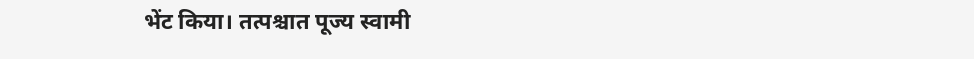भेंट किया। तत्पश्चात पूज्य स्वामी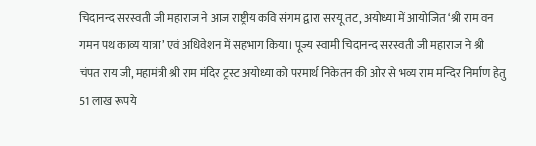चिदानन्द सरस्वती जी महाराज ने आज राष्ट्रीय कवि संगम द्वारा सरयू तट, अयोध्या में आयोजित ‘श्री राम वन गमन पथ काव्य यात्रा’ एवं अधिवेशन में सहभाग किया। पूज्य स्वामी चिदानन्द सरस्वती जी महाराज ने श्री चंपत राय जी, महामंत्री श्री राम मंदिर ट्रस्ट अयोध्या को परमार्थ निकेतन की ओर से भव्य राम मन्दिर निर्माण हेतु 51 लाख रूपये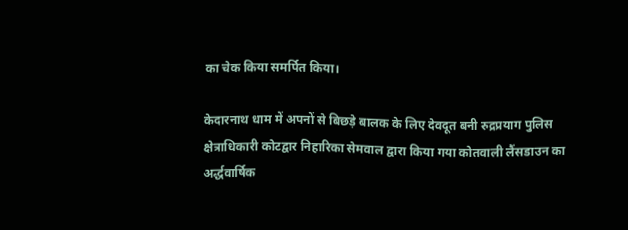का चेक किया समर्पित किया।

केदारनाथ धाम में अपनों से बिछड़े बालक के लिए देवदूत बनी रुद्रप्रयाग पुलिस
क्षेत्राधिकारी कोटद्वार निहारिका सेमवाल द्वारा किया गया कोतवाली लैंसडाउन का अर्द्धवार्षिक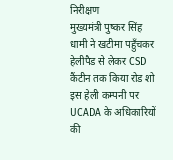निरीक्षण
मुख्यमंत्री पुष्कर सिंह धामी ने खटीमा पहुँचकर हेलीपैड से लेकर CSD कैंटीन तक किया रोड शो
इस हेली कम्पनी पर UCADA के अधिकारियों की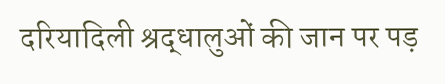दरियादिली श्रद्धालुओं की जान पर पड़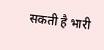सकती है भारी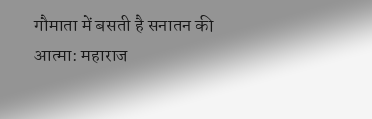गौमाता में बसती है सनातन की आत्मा: महाराज